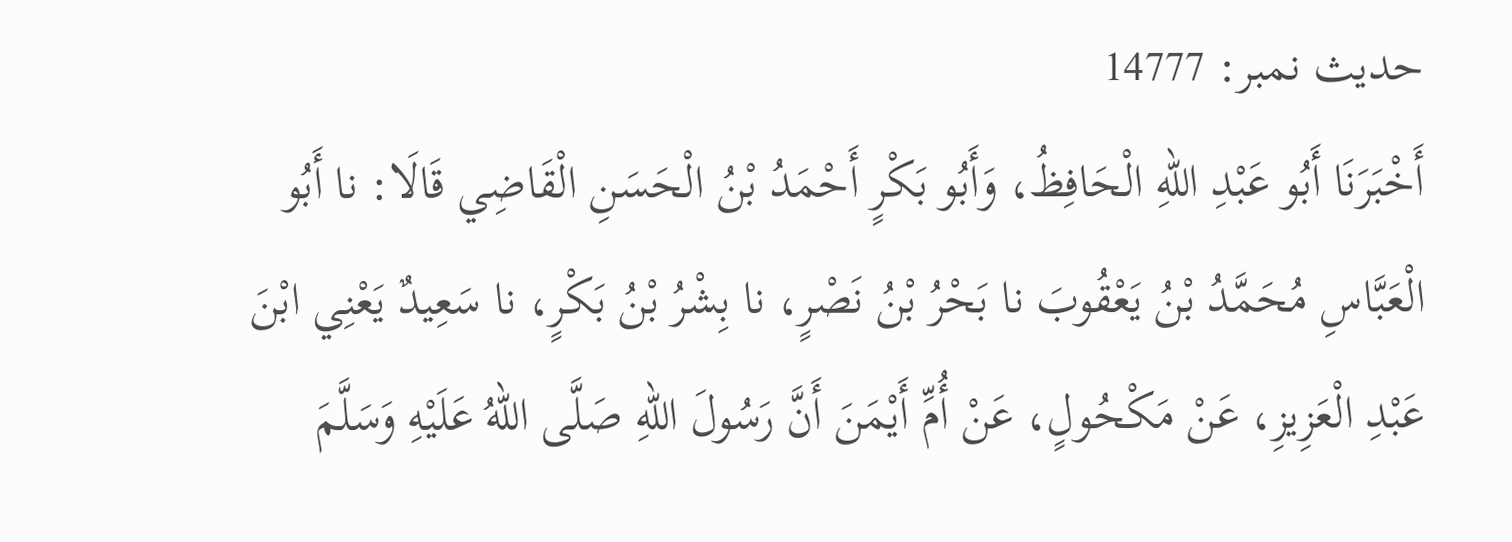حدیث نمبر: 14777
أَخْبَرَنَا أَبُو عَبْدِ اللهِ الْحَافِظُ، وَأَبُو بَكْرٍ أَحْمَدُ بْنُ الْحَسَنِ الْقَاضِي قَالَا: نا أَبُو الْعَبَّاسِ مُحَمَّدُ بْنُ يَعْقُوبَ نا بَحْرُ بْنُ نَصْرٍ، نا بِشْرُ بْنُ بَكْرٍ، نا سَعِيدٌ يَعْنِي ابْنَ عَبْدِ الْعَزِيزِ، عَنْ مَكْحُولٍ، عَنْ أُمِّ أَيْمَنَ أَنَّ رَسُولَ اللهِ صَلَّى اللهُ عَلَيْهِ وَسَلَّمَ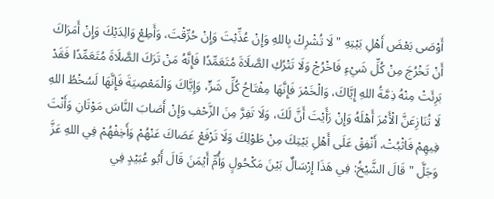أَوْصَى بَعْضَ أَهْلِ بَيْتِهِ " لَا تُشْرِكْ بِاللهِ وَإِنْ عُذِّبْتَ وَإِنْ حُرِّقْتَ، وَأَطِعْ وَالِدَيْكَ وَإِنْ أَمَرَاكَ أَنْ تَخْرُجَ مِنْ كُلِّ شَيْءٍ فَاخْرُجْ وَلَا تَتْرُكِ الصَّلَاةَ مُتَعَمِّدًا فَإِنَّهُ مَنْ تَرَكَ الصَّلَاةَ مُتَعَمِّدًا فَقَدْ بَرِئَتْ مِنْهُ ذِمَّةُ اللهِ إِيَّاكَ، وَالْخَمْرَ فَإِنَّهَا مِفْتَاحُ كُلِّ شَرٍّ، وَإِيَّاكَ وَالْمَعْصِيَةَ فَإِنَّهَا لَسُخْطُ اللهِ لَا تُنَازِعَنَّ الْأَمْرَ أَهْلَهُ وَإِنْ رَأَيْتَ أَنَّ لَكَ، وَلَا تَفِرَّ مِنَ الزَّحْفِ وَإِنْ أَصَابَ النَّاسَ مَوْتَانِ وَأَنْتَ فِيهِمْ فَاثْبُتْ، أَنْفِقْ عَلَى أَهْلِ بَيْتِكَ مِنْ طَوْلِكَ وَلَا تَرْفَعْ عَصَاكَ عَنْهُمْ وَأَخِفْهُمْ فِي اللهِ عَزَّ وَجَلَّ " قَالَ الشَّيْخُ: فِي هَذَا إِرْسَالٌ بَيْنَ مَكْحُولٍ وَأُمِّ أَيْمَنَ قَالَ أَبُو عُبَيْدٍ فِي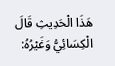هَذَا الْحَدِيثِ قَالَ الْكِسَائِيُّ وَغَيْرُهُ: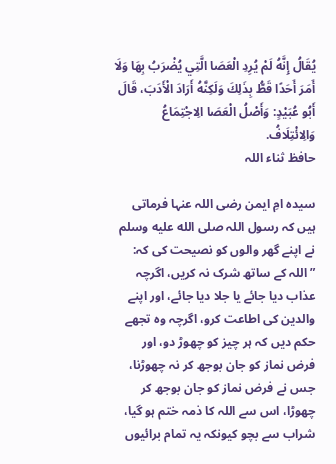يُقَالُ إِنَّهُ لَمْ يُرِدِ الْعَصَا الَّتِي يُضْرَبُ بِهَا وَلَا أَمَرَ أَحَدًا قَطُّ بِذَلِكَ وَلَكِنَّهُ أَرَادَ الْأَدَبَ، قَالَ أَبُو عُبَيْدٍ: وَأَصْلُ الْعَصَا الِاجْتِمَاعُ وَالِائْتِلَافُ.
حافظ ثناء اللہ

سیدہ امِ ایمن رضی اللہ عنہا فرماتی ہیں کہ رسول اللہ صلى الله عليه وسلم نے اپنے گھر والوں کو نصیحت کی کہ: ”اللہ کے ساتھ شرک نہ کریں، اگرچہ عذاب دیا جائے یا جلا دیا جائے، اور اپنے والدین کی اطاعت کرو، اگرچہ وہ تجھے حکم دیں کہ ہر چیز کو چھوڑ دو، اور فرض نماز کو جان بوجھ کر نہ چھوڑنا، جس نے فرض نماز کو جان بوجھ کر چھوڑا، اس سے اللہ کا ذمہ ختم ہو گیا، شراب سے بچو کیونکہ یہ تمام برائیوں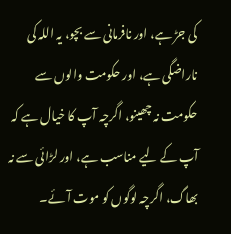کی جڑ ہے، اور نافرمانی سے بچو، یہ اللہ کی ناراضگی ہے، اور حکومت والوں سے حکومت نہ چھینو، اگرچہ آپ کا خیال ہے کہ آپ کے لیے مناسب ہے، اور لڑائی سے نہ بھاگ، اگرچہ لوگوں کو موت آئے۔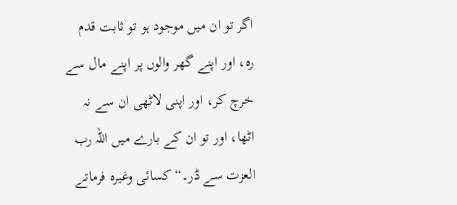اگر تو ان میں موجود ہو تو ثابت قدم رہ، اور اپنے گھر والوں پر اپنے مال سے خرچ کر، اور اپنی لاٹھی ان سے نہ اٹھا، اور تو ان کے بارے میں اللہ رب العزت سے ڈر۔“ کسائی وغیرہ فرماتے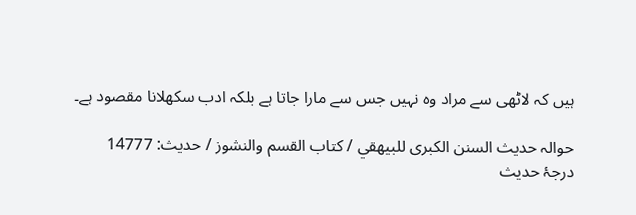ہیں کہ لاٹھی سے مراد وہ نہیں جس سے مارا جاتا ہے بلکہ ادب سکھلانا مقصود ہے۔

حوالہ حدیث السنن الكبرى للبيهقي / كتاب القسم والنشوز / حدیث: 14777
درجۂ حدیث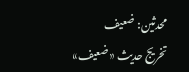محدثین: ضعيف
تخریج حدیث «ضعيف»